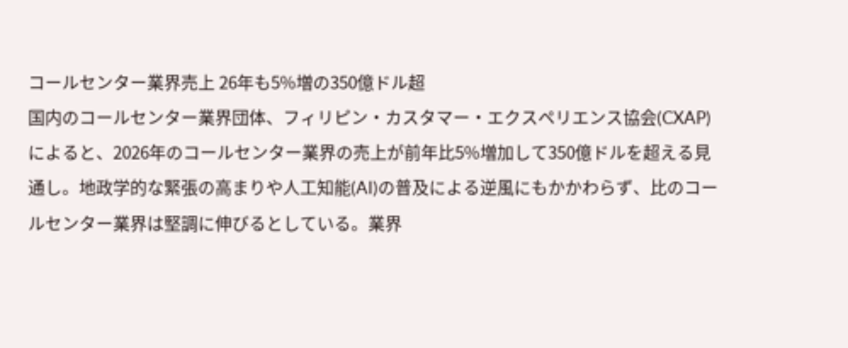コールセンター業界売上 26年も5%増の350億ドル超
国内のコールセンター業界団体、フィリピン・カスタマー・エクスペリエンス協会(CXAP)によると、2026年のコールセンター業界の売上が前年比5%増加して350億ドルを超える見通し。地政学的な緊張の高まりや人工知能(AI)の普及による逆風にもかかわらず、比のコールセンター業界は堅調に伸びるとしている。業界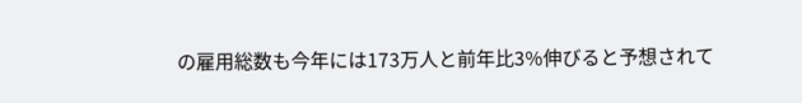の雇用総数も今年には173万人と前年比3%伸びると予想されて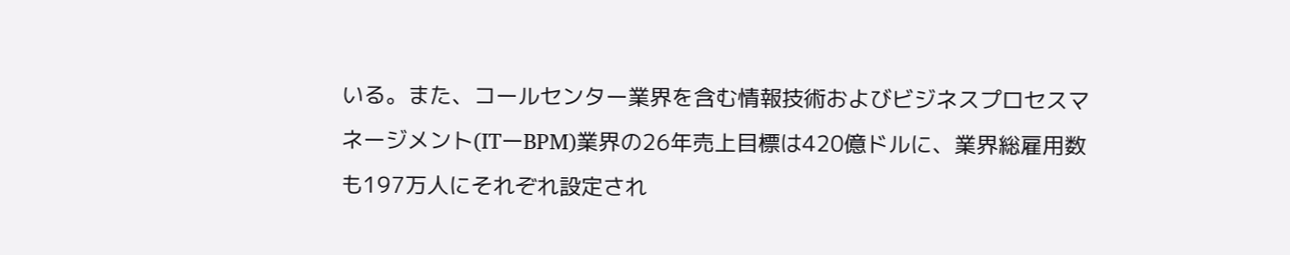いる。また、コールセンター業界を含む情報技術およびビジネスプロセスマネージメント(ITーBPM)業界の26年売上目標は420億ドルに、業界総雇用数も197万人にそれぞれ設定され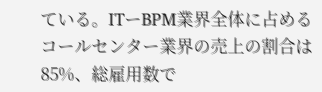ている。ITーBPM業界全体に占めるコールセンター業界の売上の割合は85%、総雇用数で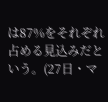は87%をそれぞれ占める見込みだという。(27日・マ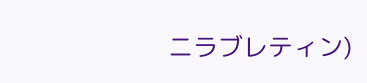ニラブレティン)